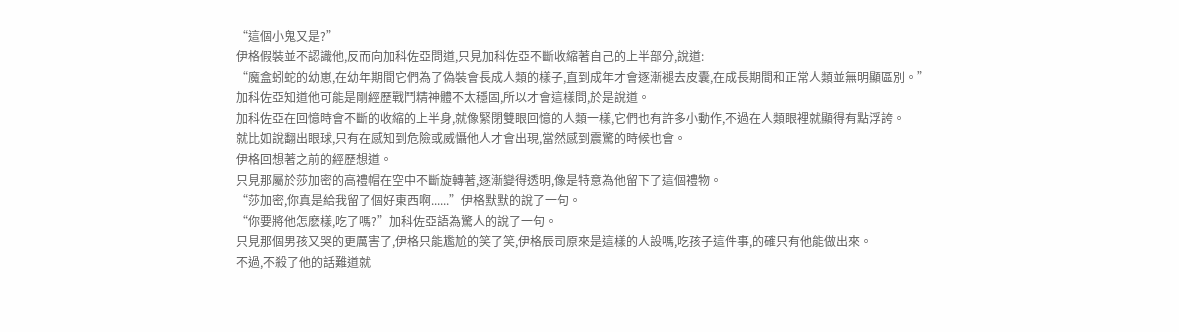“這個小鬼又是?”
伊格假裝並不認識他,反而向加科佐亞問道,只見加科佐亞不斷收縮著自己的上半部分,說道:
“魔盒蚓蛇的幼崽,在幼年期間它們為了偽裝會長成人類的樣子,直到成年才會逐漸褪去皮囊,在成長期間和正常人類並無明顯區別。”
加科佐亞知道他可能是剛經歷戰鬥精神體不太穩固,所以才會這樣問,於是說道。
加科佐亞在回憶時會不斷的收縮的上半身,就像緊閉雙眼回憶的人類一樣,它們也有許多小動作,不過在人類眼裡就顯得有點浮誇。
就比如說翻出眼球,只有在感知到危險或威懾他人才會出現,當然感到震驚的時候也會。
伊格回想著之前的經歷想道。
只見那屬於莎加密的高禮帽在空中不斷旋轉著,逐漸變得透明,像是特意為他留下了這個禮物。
“莎加密,你真是給我留了個好東西啊......”伊格默默的說了一句。
“你要將他怎麽樣,吃了嗎?”加科佐亞語為驚人的說了一句。
只見那個男孩又哭的更厲害了,伊格只能尷尬的笑了笑,伊格辰司原來是這樣的人設嗎,吃孩子這件事,的確只有他能做出來。
不過,不殺了他的話難道就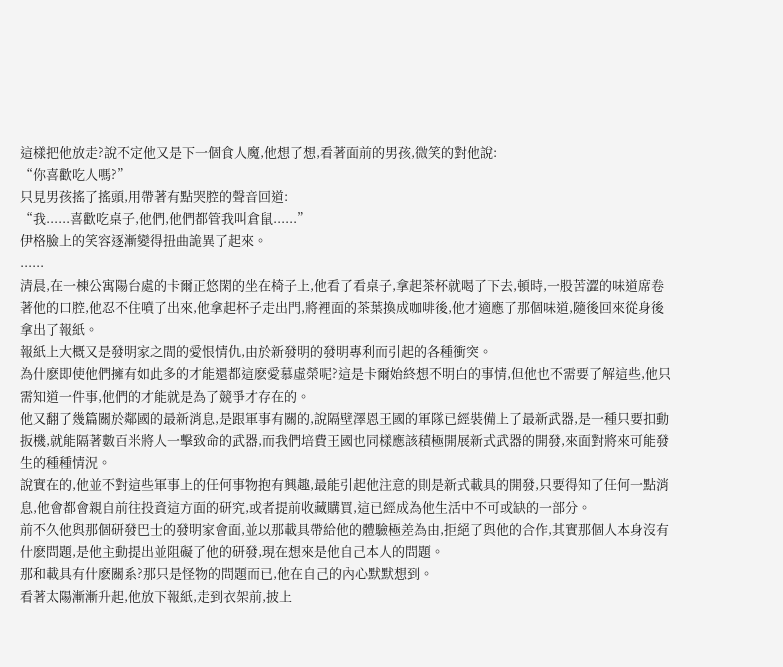這樣把他放走?說不定他又是下一個食人魔,他想了想,看著面前的男孩,微笑的對他說:
“你喜歡吃人嗎?”
只見男孩搖了搖頭,用帶著有點哭腔的聲音回道:
“我......喜歡吃桌子,他們,他們都管我叫倉鼠......”
伊格臉上的笑容逐漸變得扭曲詭異了起來。
......
清晨,在一棟公寓陽台處的卡爾正悠閑的坐在椅子上,他看了看桌子,拿起茶杯就喝了下去,頓時,一股苦澀的味道席卷著他的口腔,他忍不住噴了出來,他拿起杯子走出門,將裡面的茶葉換成咖啡後,他才適應了那個味道,隨後回來從身後拿出了報紙。
報紙上大概又是發明家之間的愛恨情仇,由於新發明的發明專利而引起的各種衝突。
為什麽即使他們擁有如此多的才能還都這麽愛慕虛榮呢?這是卡爾始終想不明白的事情,但他也不需要了解這些,他只需知道一件事,他們的才能就是為了競爭才存在的。
他又翻了幾篇關於鄰國的最新消息,是跟軍事有關的,說隔壁澤恩王國的軍隊已經裝備上了最新武器,是一種只要扣動扳機,就能隔著數百米將人一擊致命的武器,而我們培費王國也同樣應該積極開展新式武器的開發,來面對將來可能發生的種種情況。
說實在的,他並不對這些軍事上的任何事物抱有興趣,最能引起他注意的則是新式載具的開發,只要得知了任何一點消息,他會都會親自前往投資這方面的研究,或者提前收藏購買,這已經成為他生活中不可或缺的一部分。
前不久他與那個研發巴士的發明家會面,並以那載具帶給他的體驗極差為由,拒絕了與他的合作,其實那個人本身沒有什麽問題,是他主動提出並阻礙了他的研發,現在想來是他自己本人的問題。
那和載具有什麽關系?那只是怪物的問題而已,他在自己的內心默默想到。
看著太陽漸漸升起,他放下報紙,走到衣架前,披上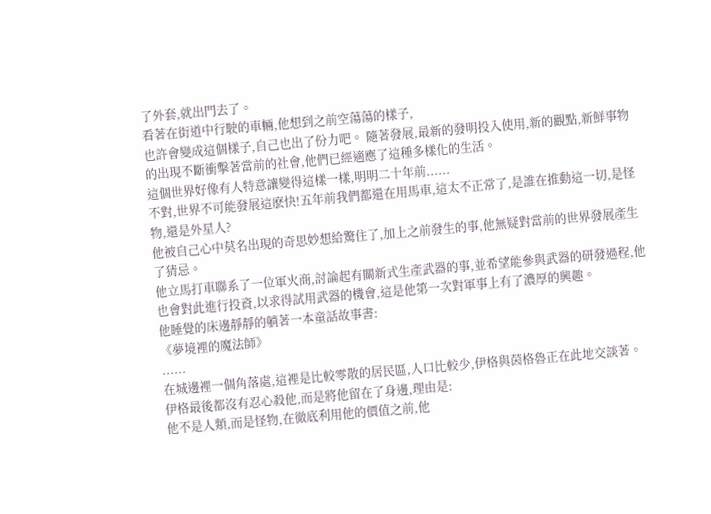了外套,就出門去了。
看著在街道中行駛的車輛,他想到之前空蕩蕩的樣子,
也許會變成這個樣子,自己也出了份力吧。 隨著發展,最新的發明投入使用,新的觀點,新鮮事物的出現不斷衝擊著當前的社會,他們已經適應了這種多樣化的生活。
這個世界好像有人特意讓變得這樣一樣,明明二十年前......
不對,世界不可能發展這麽快!五年前我們都還在用馬車,這太不正常了,是誰在推動這一切,是怪物,還是外星人?
他被自己心中莫名出現的奇思妙想給驚住了,加上之前發生的事,他無疑對當前的世界發展產生了猜忌。
他立馬打車聯系了一位軍火商,討論起有關新式生產武器的事,並希望能參與武器的研發過程,他也會對此進行投資,以求得試用武器的機會,這是他第一次對軍事上有了濃厚的興趣。
他睡覺的床邊靜靜的躺著一本童話故事書:
《夢境裡的魔法師》
......
在城邊裡一個角落處,這裡是比較零散的居民區,人口比較少,伊格與茵格魯正在此地交談著。
伊格最後都沒有忍心殺他,而是將他留在了身邊,理由是:
他不是人類,而是怪物,在徹底利用他的價值之前,他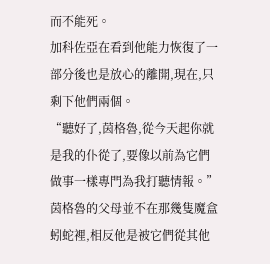而不能死。
加科佐亞在看到他能力恢復了一部分後也是放心的離開,現在,只剩下他們兩個。
“聽好了,茵格魯,從今天起你就是我的仆從了,要像以前為它們做事一樣專門為我打聽情報。”
茵格魯的父母並不在那幾隻魔盒蚓蛇裡,相反他是被它們從其他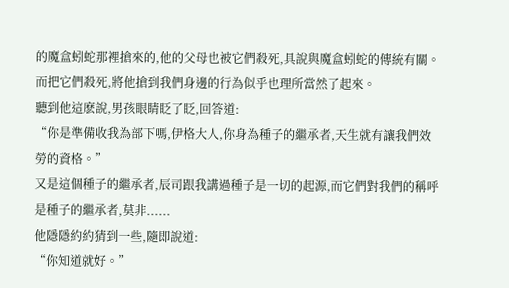的魔盒蚓蛇那裡搶來的,他的父母也被它們殺死,具說與魔盒蚓蛇的傳統有關。
而把它們殺死,將他搶到我們身邊的行為似乎也理所當然了起來。
聽到他這麽說,男孩眼睛眨了眨,回答道:
“你是準備收我為部下嗎,伊格大人,你身為種子的繼承者,天生就有讓我們效勞的資格。”
又是這個種子的繼承者,辰司跟我講過種子是一切的起源,而它們對我們的稱呼是種子的繼承者,莫非......
他隱隱約約猜到一些,隨即說道:
“你知道就好。”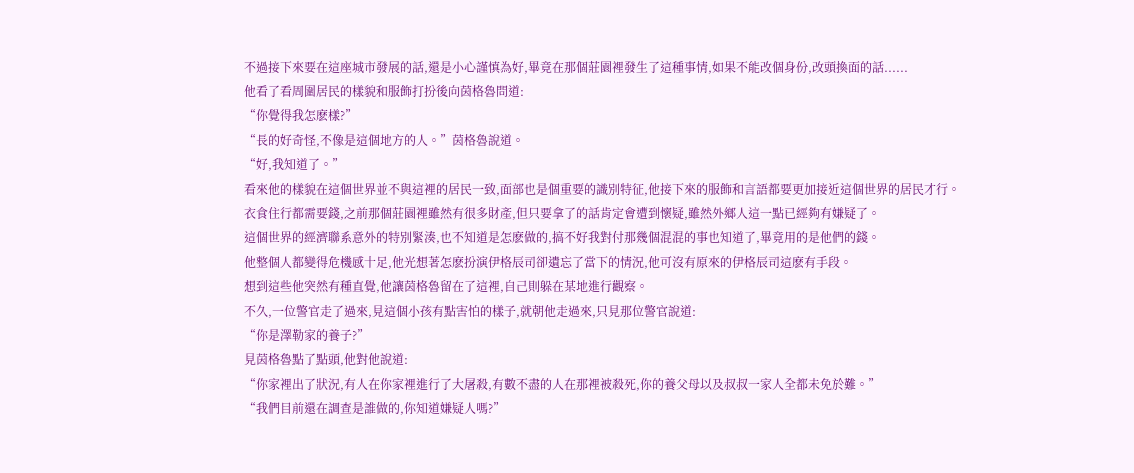不過接下來要在這座城市發展的話,還是小心謹慎為好,畢竟在那個莊園裡發生了這種事情,如果不能改個身份,改頭換面的話......
他看了看周圍居民的樣貌和服飾打扮後向茵格魯問道:
“你覺得我怎麽樣?”
“長的好奇怪,不像是這個地方的人。”茵格魯說道。
“好,我知道了。”
看來他的樣貌在這個世界並不與這裡的居民一致,面部也是個重要的識別特征,他接下來的服飾和言語都要更加接近這個世界的居民才行。
衣食住行都需要錢,之前那個莊園裡雖然有很多財產,但只要拿了的話肯定會遭到懷疑,雖然外鄉人這一點已經夠有嫌疑了。
這個世界的經濟聯系意外的特別緊湊,也不知道是怎麽做的,搞不好我對付那幾個混混的事也知道了,畢竟用的是他們的錢。
他整個人都變得危機感十足,他光想著怎麽扮演伊格辰司卻遺忘了當下的情況,他可沒有原來的伊格辰司這麽有手段。
想到這些他突然有種直覺,他讓茵格魯留在了這裡,自己則躲在某地進行觀察。
不久,一位警官走了過來,見這個小孩有點害怕的樣子,就朝他走過來,只見那位警官說道:
“你是澤勒家的養子?”
見茵格魯點了點頭,他對他說道:
“你家裡出了狀況,有人在你家裡進行了大屠殺,有數不盡的人在那裡被殺死,你的養父母以及叔叔一家人全都未免於難。”
“我們目前還在調查是誰做的,你知道嫌疑人嗎?”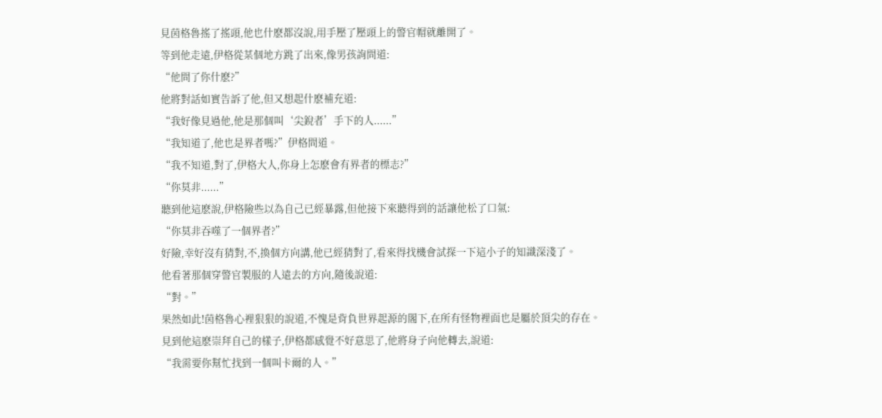見茵格魯搖了搖頭,他也什麽都沒說,用手壓了壓頭上的警官帽就離開了。
等到他走遠,伊格從某個地方跳了出來,像男孩詢問道:
“他問了你什麽?”
他將對話如實告訴了他,但又想起什麽補充道:
“我好像見過他,他是那個叫‘尖銳者’手下的人......”
“我知道了,他也是界者嗎?”伊格問道。
“我不知道,對了,伊格大人,你身上怎麽會有界者的標志?”
“你莫非......”
聽到他這麽說,伊格險些以為自己已經暴露,但他接下來聽得到的話讓他松了口氣:
“你莫非吞噬了一個界者?”
好險,幸好沒有猜對,不,換個方向講,他已經猜對了,看來得找機會試探一下這小子的知識深淺了。
他看著那個穿警官製服的人遠去的方向,隨後說道:
“對。”
果然如此!茵格魯心裡狠狠的說道,不愧是背負世界起源的閣下,在所有怪物裡面也是屬於頂尖的存在。
見到他這麽崇拜自己的樣子,伊格都感覺不好意思了,他將身子向他轉去,說道:
“我需要你幫忙找到一個叫卡爾的人。”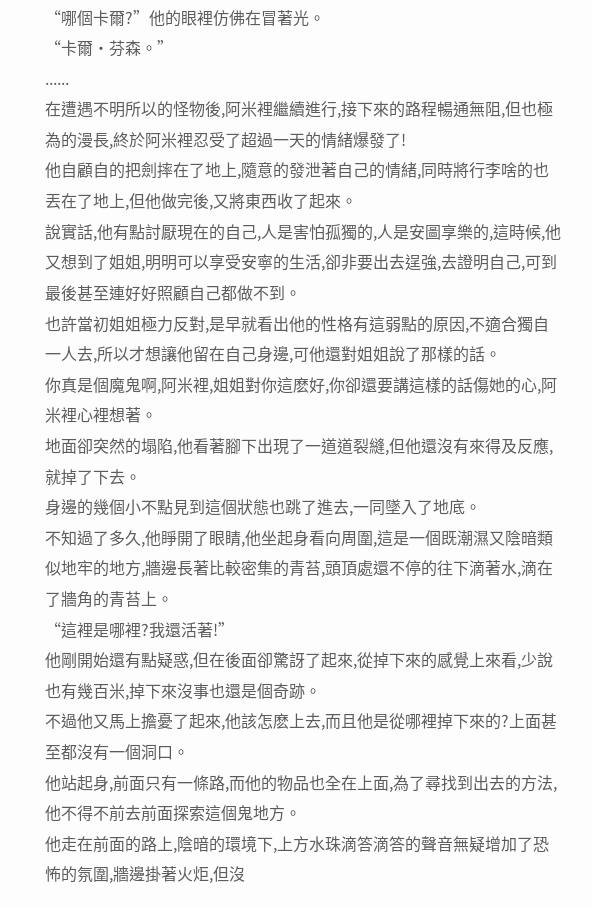“哪個卡爾?”他的眼裡仿佛在冒著光。
“卡爾·芬森。”
......
在遭遇不明所以的怪物後,阿米裡繼續進行,接下來的路程暢通無阻,但也極為的漫長,終於阿米裡忍受了超過一天的情緒爆發了!
他自顧自的把劍摔在了地上,隨意的發泄著自己的情緒,同時將行李啥的也丟在了地上,但他做完後,又將東西收了起來。
說實話,他有點討厭現在的自己,人是害怕孤獨的,人是安圖享樂的,這時候,他又想到了姐姐,明明可以享受安寧的生活,卻非要出去逞強,去證明自己,可到最後甚至連好好照顧自己都做不到。
也許當初姐姐極力反對,是早就看出他的性格有這弱點的原因,不適合獨自一人去,所以才想讓他留在自己身邊,可他還對姐姐說了那樣的話。
你真是個魔鬼啊,阿米裡,姐姐對你這麽好,你卻還要講這樣的話傷她的心,阿米裡心裡想著。
地面卻突然的塌陷,他看著腳下出現了一道道裂縫,但他還沒有來得及反應,就掉了下去。
身邊的幾個小不點見到這個狀態也跳了進去,一同墜入了地底。
不知過了多久,他睜開了眼睛,他坐起身看向周圍,這是一個既潮濕又陰暗類似地牢的地方,牆邊長著比較密集的青苔,頭頂處還不停的往下滴著水,滴在了牆角的青苔上。
“這裡是哪裡?我還活著!”
他剛開始還有點疑惑,但在後面卻驚訝了起來,從掉下來的感覺上來看,少說也有幾百米,掉下來沒事也還是個奇跡。
不過他又馬上擔憂了起來,他該怎麽上去,而且他是從哪裡掉下來的?上面甚至都沒有一個洞口。
他站起身,前面只有一條路,而他的物品也全在上面,為了尋找到出去的方法,他不得不前去前面探索這個鬼地方。
他走在前面的路上,陰暗的環境下,上方水珠滴答滴答的聲音無疑增加了恐怖的氛圍,牆邊掛著火炬,但沒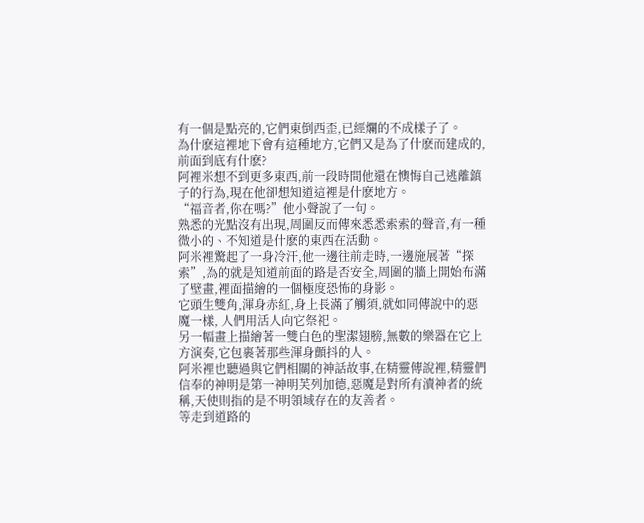有一個是點亮的,它們東倒西歪,已經爛的不成樣子了。
為什麽這裡地下會有這種地方,它們又是為了什麽而建成的,前面到底有什麽?
阿裡米想不到更多東西,前一段時間他還在懊悔自己逃離鎮子的行為,現在他卻想知道這裡是什麽地方。
“福音者,你在嗎?”他小聲說了一句。
熟悉的光點沒有出現,周圍反而傳來悉悉索索的聲音,有一種微小的、不知道是什麽的東西在活動。
阿米裡驚起了一身冷汗,他一邊往前走時,一邊施展著“探索”,為的就是知道前面的路是否安全,周圍的牆上開始布滿了壁畫,裡面描繪的一個極度恐怖的身影。
它頭生雙角,渾身赤紅,身上長滿了觸須,就如同傳說中的惡魔一樣, 人們用活人向它祭祀。
另一幅畫上描繪著一雙白色的聖潔翅膀,無數的樂器在它上方演奏,它包裹著那些渾身顫抖的人。
阿米裡也聽過與它們相關的神話故事,在精靈傳說裡,精靈們信奉的神明是第一神明芙列加德,惡魔是對所有瀆神者的統稱,天使則指的是不明領域存在的友善者。
等走到道路的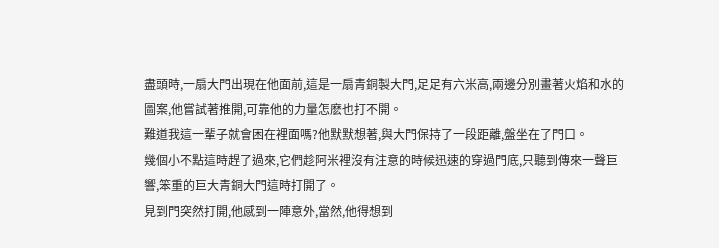盡頭時,一扇大門出現在他面前,這是一扇青銅製大門,足足有六米高,兩邊分別畫著火焰和水的圖案,他嘗試著推開,可靠他的力量怎麽也打不開。
難道我這一輩子就會困在裡面嗎?他默默想著,與大門保持了一段距離,盤坐在了門口。
幾個小不點這時趕了過來,它們趁阿米裡沒有注意的時候迅速的穿過門底,只聽到傳來一聲巨響,笨重的巨大青銅大門這時打開了。
見到門突然打開,他感到一陣意外,當然,他得想到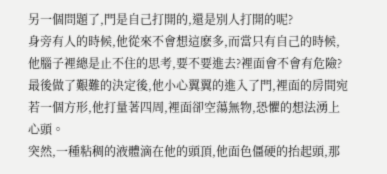另一個問題了,門是自己打開的,還是別人打開的呢?
身旁有人的時候,他從來不會想這麽多,而當只有自己的時候,他腦子裡總是止不住的思考,要不要進去?裡面會不會有危險?
最後做了艱難的決定後,他小心翼翼的進入了門,裡面的房間宛若一個方形,他打量著四周,裡面卻空蕩無物,恐懼的想法湧上心頭。
突然,一種粘稠的液體滴在他的頭頂,他面色僵硬的抬起頭,那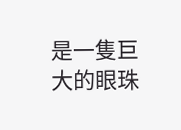是一隻巨大的眼珠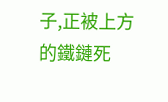子,正被上方的鐵鏈死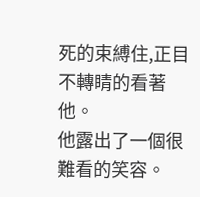死的束縛住,正目不轉睛的看著他。
他露出了一個很難看的笑容。